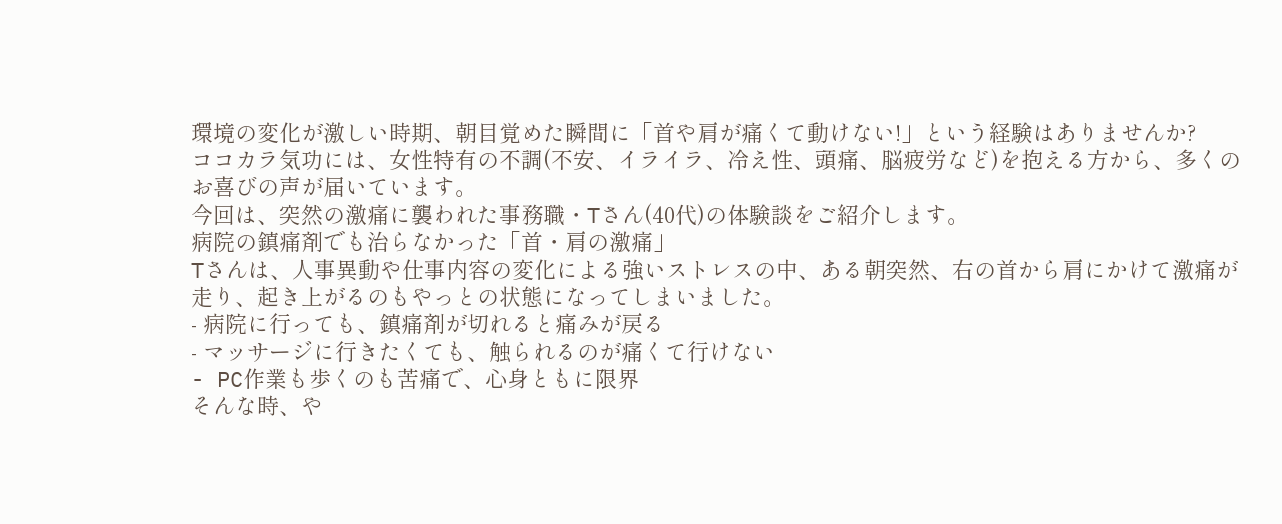環境の変化が激しい時期、朝目覚めた瞬間に「首や肩が痛くて動けない!」という経験はありませんか?
ココカラ気功には、女性特有の不調(不安、イライラ、冷え性、頭痛、脳疲労など)を抱える方から、多くのお喜びの声が届いています。
今回は、突然の激痛に襲われた事務職・Tさん(40代)の体験談をご紹介します。
病院の鎮痛剤でも治らなかった「首・肩の激痛」
Tさんは、人事異動や仕事内容の変化による強いストレスの中、ある朝突然、右の首から肩にかけて激痛が走り、起き上がるのもやっとの状態になってしまいました。
- 病院に行っても、鎮痛剤が切れると痛みが戻る
- マッサージに行きたくても、触られるのが痛くて行けない
- PC作業も歩くのも苦痛で、心身ともに限界
そんな時、や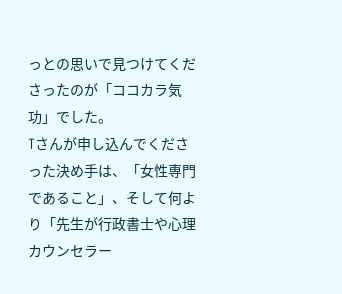っとの思いで見つけてくださったのが「ココカラ気功」でした。
Tさんが申し込んでくださった決め手は、「女性専門であること」、そして何より「先生が行政書士や心理カウンセラー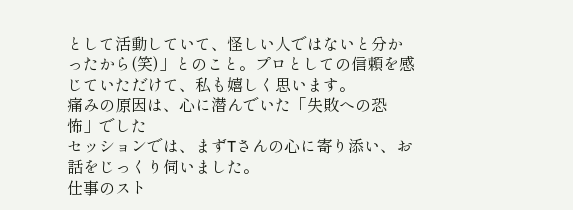として活動していて、怪しい人ではないと分かったから(笑)」とのこと。プロとしての信頼を感じていただけて、私も嬉しく思います。
痛みの原因は、心に潜んでいた「失敗への恐怖」でした
セッションでは、まずTさんの心に寄り添い、お話をじっくり伺いました。
仕事のスト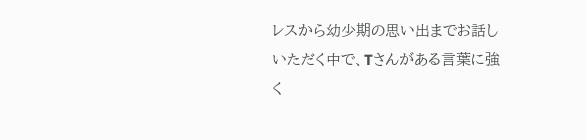レスから幼少期の思い出までお話しいただく中で、Tさんがある言葉に強く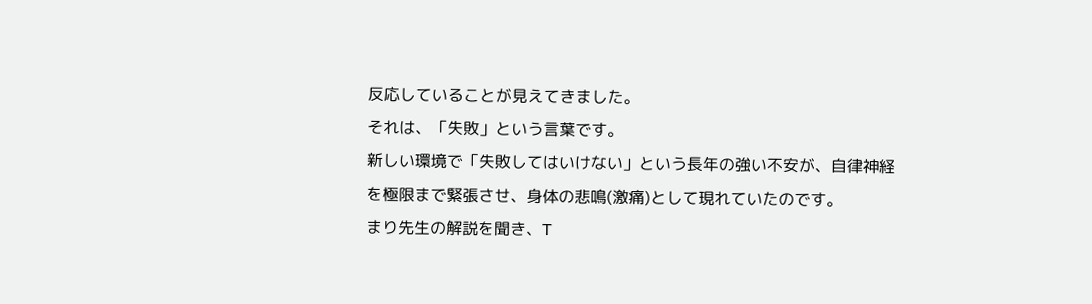反応していることが見えてきました。
それは、「失敗」という言葉です。
新しい環境で「失敗してはいけない」という長年の強い不安が、自律神経を極限まで緊張させ、身体の悲鳴(激痛)として現れていたのです。
まり先生の解説を聞き、T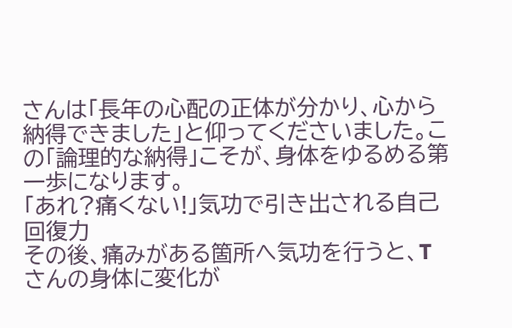さんは「長年の心配の正体が分かり、心から納得できました」と仰ってくださいました。この「論理的な納得」こそが、身体をゆるめる第一歩になります。
「あれ?痛くない!」気功で引き出される自己回復力
その後、痛みがある箇所へ気功を行うと、Tさんの身体に変化が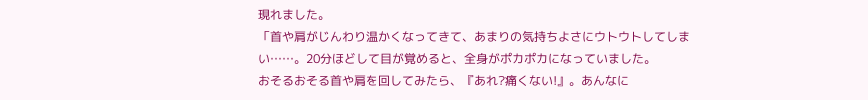現れました。
「首や肩がじんわり温かくなってきて、あまりの気持ちよさにウトウトしてしまい……。20分ほどして目が覚めると、全身がポカポカになっていました。
おそるおそる首や肩を回してみたら、『あれ?痛くない!』。あんなに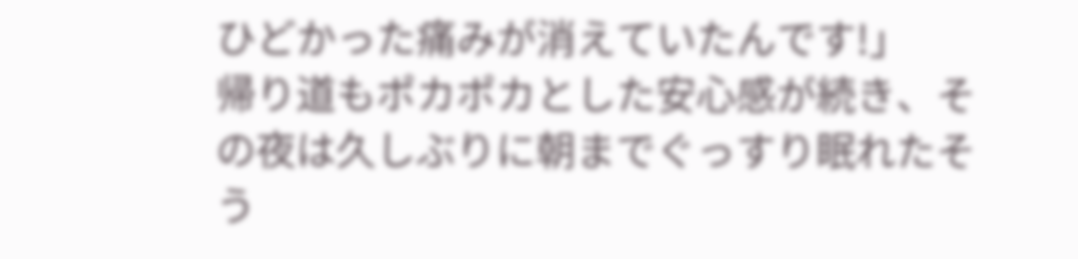ひどかった痛みが消えていたんです!」
帰り道もポカポカとした安心感が続き、その夜は久しぶりに朝までぐっすり眠れたそう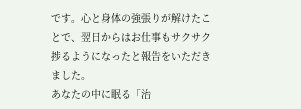です。心と身体の強張りが解けたことで、翌日からはお仕事もサクサク捗るようになったと報告をいただきました。
あなたの中に眠る「治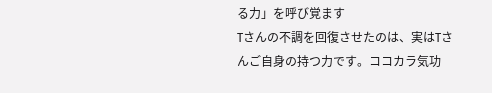る力」を呼び覚ます
Tさんの不調を回復させたのは、実はTさんご自身の持つ力です。ココカラ気功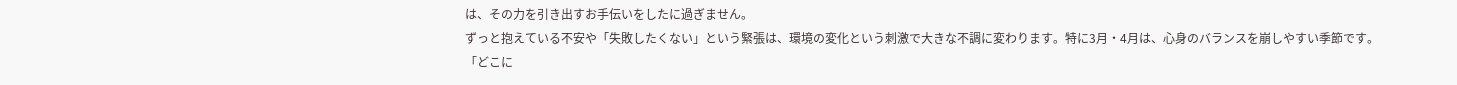は、その力を引き出すお手伝いをしたに過ぎません。
ずっと抱えている不安や「失敗したくない」という緊張は、環境の変化という刺激で大きな不調に変わります。特に3月・4月は、心身のバランスを崩しやすい季節です。
「どこに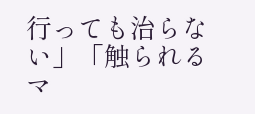行っても治らない」「触られるマ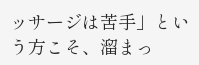ッサージは苦手」という方こそ、溜まっ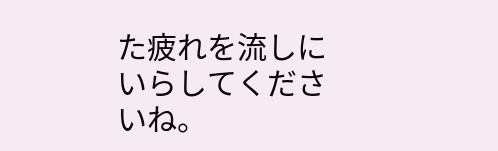た疲れを流しにいらしてくださいね。